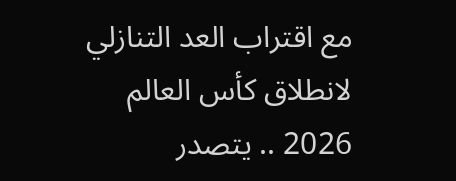مع اقتراب العد التنازلي لانطلاق كأس العالم 2026 .. يتصدر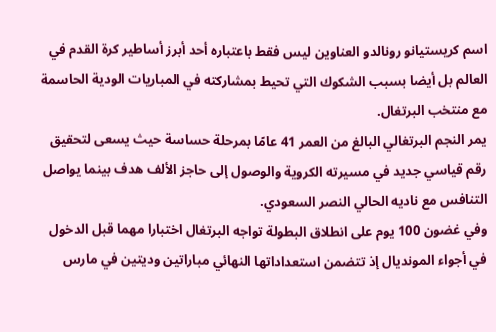اسم كريستيانو رونالدو العناوين ليس فقط باعتباره أحد أبرز أساطير كرة القدم في العالم بل أيضا بسبب الشكوك التي تحيط بمشاركته في المباريات الودية الحاسمة مع منتخب البرتغال.
يمر النجم البرتغالي البالغ من العمر 41 عامًا بمرحلة حساسة حيث يسعى لتحقيق رقم قياسي جديد في مسيرته الكروية والوصول إلى حاجز الألف هدف بينما يواصل التنافس مع ناديه الحالي النصر السعودي.
وفي غضون 100 يوم على انطلاق البطولة تواجه البرتغال اختبارا مهما قبل الدخول في أجواء المونديال إذ تتضمن استعداداتها النهائي مباراتين وديتين في مارس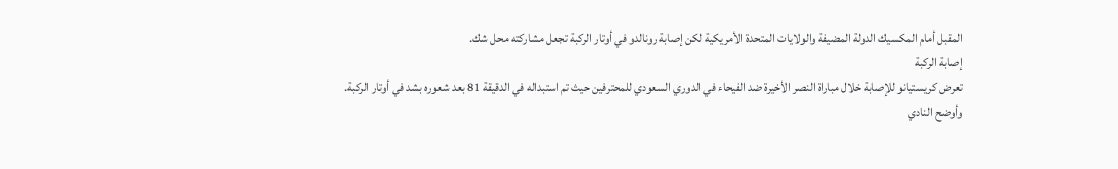المقبل أمام المكسيك الدولة المضيفة والولايات المتحدة الأمريكية لكن إصابة رونالدو في أوتار الركبة تجعل مشاركته محل شك.
إصابة الركبة
تعرض كريستيانو للإصابة خلال مباراة النصر الأخيرة ضد الفيحاء في الدوري السعودي للمحترفين حيث تم استبداله في الدقيقة 81 بعد شعوره بشد في أوتار الركبة.
وأوضح النادي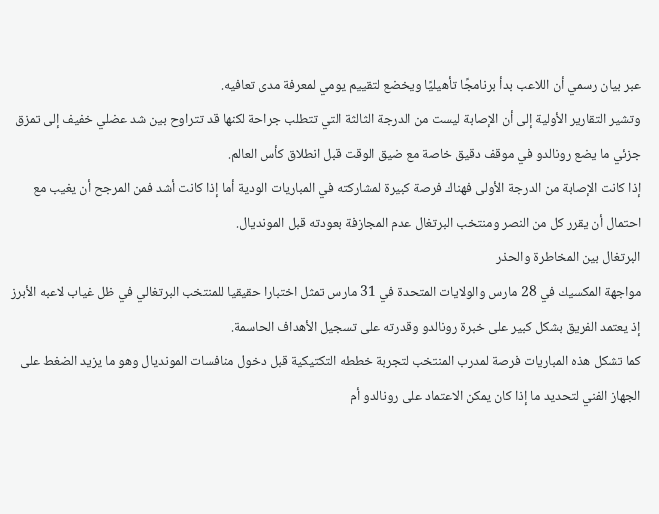عبر بيان رسمي أن اللاعب بدأ برنامجًا تأهيليًا ويخضع لتقييم يومي لمعرفة مدى تعافيه.
وتشير التقارير الأولية إلى أن الإصابة ليست من الدرجة الثالثة التي تتطلب جراحة لكنها قد تتراوح بين شد عضلي خفيف إلى تمزق جزئي ما يضع رونالدو في موقف دقيق خاصة مع ضيق الوقت قبل انطلاق كأس العالم.
إذا كانت الإصابة من الدرجة الأولى فهناك فرصة كبيرة لمشاركته في المباريات الودية أما إذا كانت أشد فمن المرجح أن يغيب مع احتمال أن يقرر كل من النصر ومنتخب البرتغال عدم المجازفة بعودته قبل المونديال.
البرتغال بين المخاطرة والحذر
مواجهة المكسيك في 28 مارس والولايات المتحدة في 31 مارس تمثل اختبارا حقيقيا للمنتخب البرتغالي في ظل غياب لاعبه الأبرز إذ يعتمد الفريق بشكل كبير على خبرة رونالدو وقدرته على تسجيل الأهداف الحاسمة.
كما تشكل هذه المباريات فرصة لمدرب المنتخب لتجربة خططه التكتيكية قبل دخول منافسات المونديال وهو ما يزيد الضغط على الجهاز الفني لتحديد ما إذا كان يمكن الاعتماد على رونالدو أم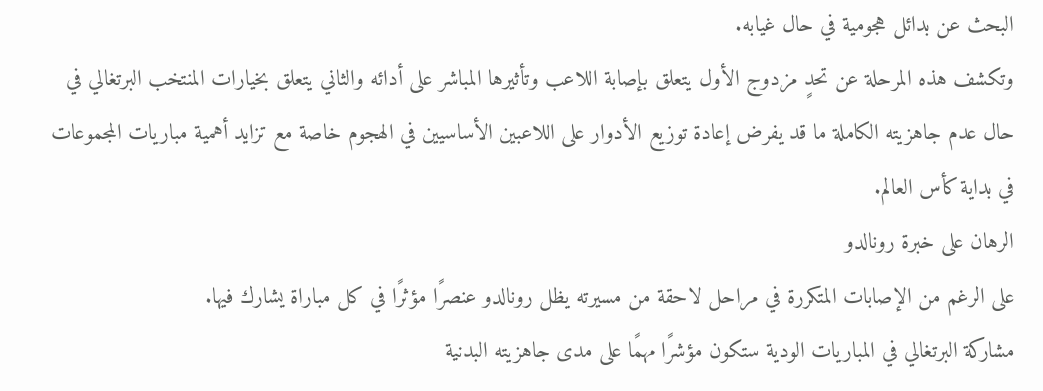البحث عن بدائل هجومية في حال غيابه.
وتكشف هذه المرحلة عن تحدٍ مزدوج الأول يتعلق بإصابة اللاعب وتأثيرها المباشر على أدائه والثاني يتعلق بخيارات المنتخب البرتغالي في حال عدم جاهزيته الكاملة ما قد يفرض إعادة توزيع الأدوار على اللاعبين الأساسيين في الهجوم خاصة مع تزايد أهمية مباريات المجموعات في بداية كأس العالم.
الرهان على خبرة رونالدو
على الرغم من الإصابات المتكررة في مراحل لاحقة من مسيرته يظل رونالدو عنصرًا مؤثرًا في كل مباراة يشارك فيها.
مشاركة البرتغالي في المباريات الودية ستكون مؤشرًا مهمًا على مدى جاهزيته البدنية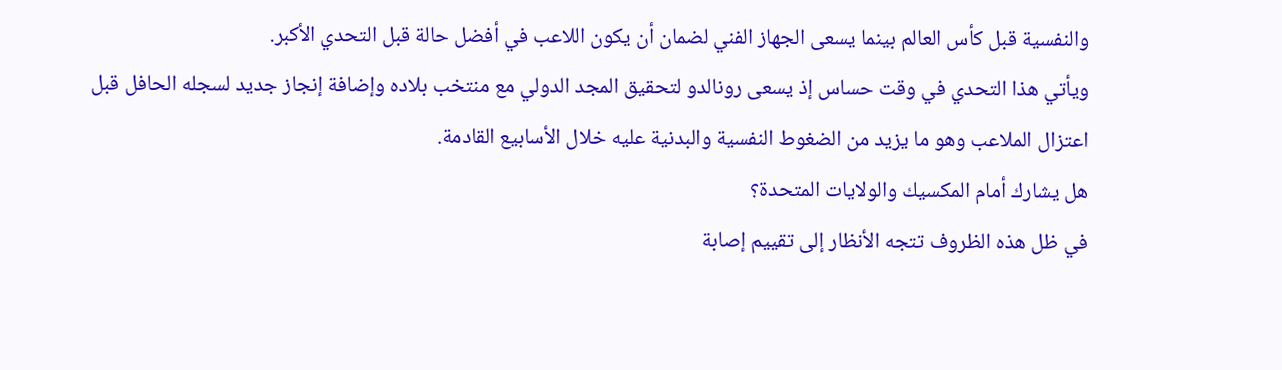والنفسية قبل كأس العالم بينما يسعى الجهاز الفني لضمان أن يكون اللاعب في أفضل حالة قبل التحدي الأكبر.
ويأتي هذا التحدي في وقت حساس إذ يسعى رونالدو لتحقيق المجد الدولي مع منتخب بلاده وإضافة إنجاز جديد لسجله الحافل قبل اعتزال الملاعب وهو ما يزيد من الضغوط النفسية والبدنية عليه خلال الأسابيع القادمة.
هل يشارك أمام المكسيك والولايات المتحدة؟
في ظل هذه الظروف تتجه الأنظار إلى تقييم إصابة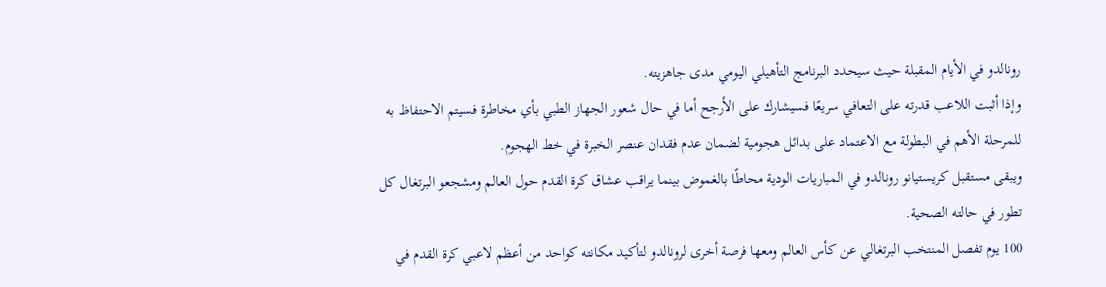رونالدو في الأيام المقبلة حيث سيحدد البرنامج التأهيلي اليومي مدى جاهزيته.
وإذا أثبت اللاعب قدرته على التعافي سريعًا فسيشارك على الأرجح أما في حال شعور الجهاز الطبي بأي مخاطرة فسيتم الاحتفاظ به للمرحلة الأهم في البطولة مع الاعتماد على بدائل هجومية لضمان عدم فقدان عنصر الخبرة في خط الهجوم.
ويبقى مستقبل كريستيانو رونالدو في المباريات الودية محاطًا بالغموض بينما يراقب عشاق كرة القدم حول العالم ومشجعو البرتغال كل تطور في حالته الصحية.
100 يوم تفصل المنتخب البرتغالي عن كأس العالم ومعها فرصة أخرى لرونالدو لتأكيد مكانته كواحد من أعظم لاعبي كرة القدم في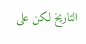التاريخ لكن على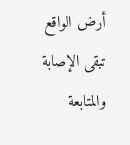أرض الواقع تبقى الإصابة والمتابعة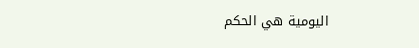اليومية هي الحكم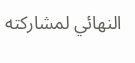النهائي لمشاركته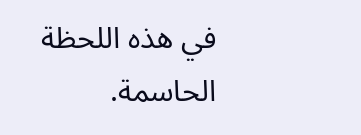في هذه اللحظة الحاسمة.